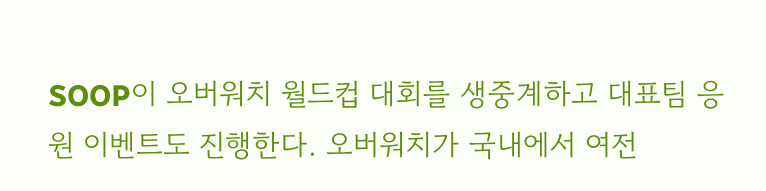SOOP이 오버워치 월드컵 대회를 생중계하고 대표팀 응원 이벤트도 진행한다. 오버워치가 국내에서 여전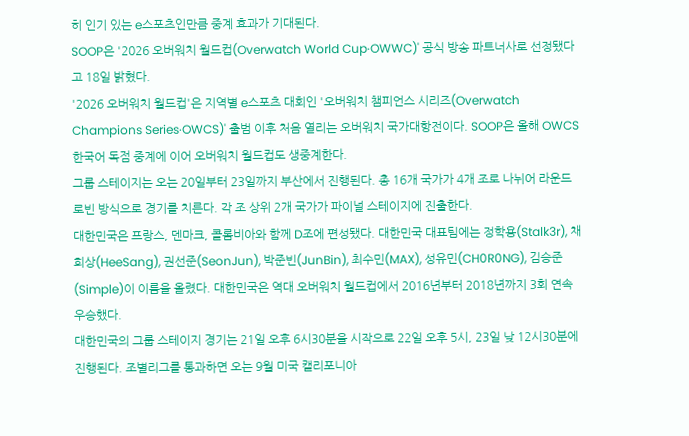히 인기 있는 e스포츠인만큼 중계 효과가 기대된다.
SOOP은 '2026 오버워치 월드컵(Overwatch World Cup·OWWC)' 공식 방송 파트너사로 선정됐다고 18일 밝혔다.
'2026 오버워치 월드컵'은 지역별 e스포츠 대회인 '오버워치 챔피언스 시리즈(Overwatch Champions Series·OWCS)' 출범 이후 처음 열리는 오버워치 국가대항전이다. SOOP은 올해 OWCS 한국어 독점 중계에 이어 오버워치 월드컵도 생중계한다.
그룹 스테이지는 오는 20일부터 23일까지 부산에서 진행된다. 총 16개 국가가 4개 조로 나뉘어 라운드 로빈 방식으로 경기를 치른다. 각 조 상위 2개 국가가 파이널 스테이지에 진출한다.
대한민국은 프랑스, 덴마크, 콜롬비아와 함께 D조에 편성됐다. 대한민국 대표팀에는 정학용(Stalk3r), 채희상(HeeSang), 권선준(SeonJun), 박준빈(JunBin), 최수민(MAX), 성유민(CH0R0NG), 김승준(Simple)이 이름을 올렸다. 대한민국은 역대 오버워치 월드컵에서 2016년부터 2018년까지 3회 연속 우승했다.
대한민국의 그룹 스테이지 경기는 21일 오후 6시30분을 시작으로 22일 오후 5시, 23일 낮 12시30분에 진행된다. 조별리그를 통과하면 오는 9월 미국 캘리포니아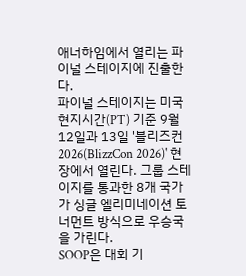애너하임에서 열리는 파이널 스테이지에 진출한다.
파이널 스테이지는 미국 현지시간(PT) 기준 9월 12일과 13일 '블리즈컨 2026(BlizzCon 2026)' 현장에서 열린다. 그룹 스테이지를 통과한 8개 국가가 싱글 엘리미네이션 토너먼트 방식으로 우승국을 가린다.
SOOP은 대회 기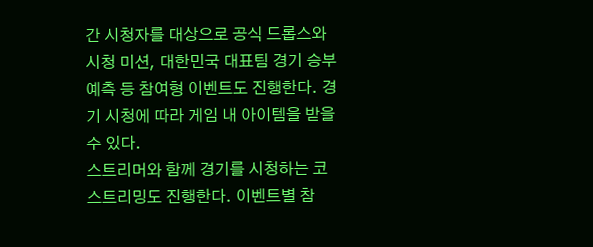간 시청자를 대상으로 공식 드롭스와 시청 미션, 대한민국 대표팀 경기 승부 예측 등 참여형 이벤트도 진행한다. 경기 시청에 따라 게임 내 아이템을 받을 수 있다.
스트리머와 함께 경기를 시청하는 코스트리밍도 진행한다. 이벤트별 참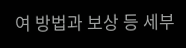여 방법과 보상 등 세부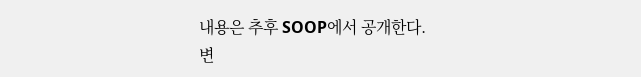내용은 추후 SOOP에서 공개한다.
변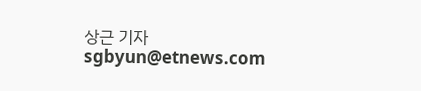상근 기자 sgbyun@etnews.com